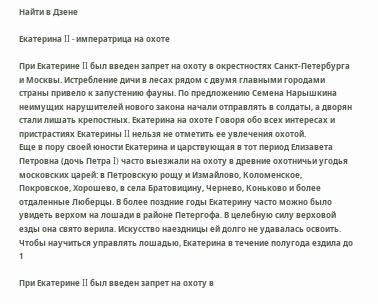Найти в Дзене

Екатерина II - императрица на охоте

При Екатерине II был введен запрет на охоту в окрестностях Санкт-Петербурга и Москвы. Истребление дичи в лесах рядом с двумя главными городами страны привело к запустению фауны. По предложению Семена Нарышкина неимущих нарушителей нового закона начали отправлять в солдаты, а дворян стали лишать крепостных. Екатерина на охоте Говоря обо всех интересах и пристрастиях Екатерины II нельзя не отметить ее увлечения охотой.
Еще в пору своей юности Екатерина и царствующая в тот период Елизавета Петровна (дочь Петра I) часто выезжали на охоту в древние охотничьи угодья московских царей: в Петровскую рощу и Измайлово, Коломенское, Покровское, Хорошево, в села Братовицину, Чернево, Коньково и более отдаленные Люберцы. В более поздние годы Екатерину часто можно было увидеть верхом на лошади в районе Петергофа. В целебную силу верховой езды она свято верила. Искусство наездницы ей долго не удавалась освоить. Чтобы научиться управлять лошадью, Екатерина в течение полугода ездила до 1

При Екатерине II был введен запрет на охоту в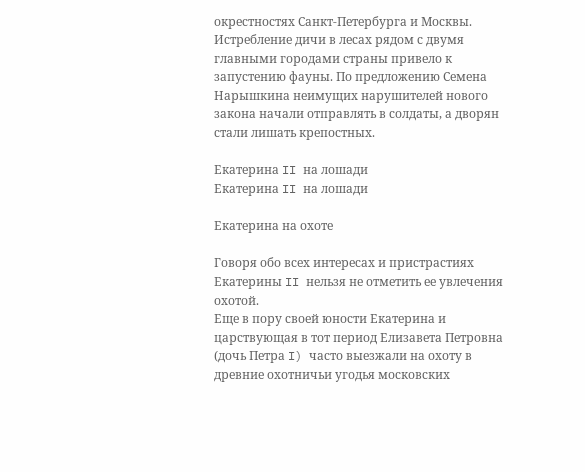окрестностях Санкт-Петербурга и Москвы. Истребление дичи в лесах рядом с двумя главными городами страны привело к запустению фауны. По предложению Семена Нарышкина неимущих нарушителей нового закона начали отправлять в солдаты, а дворян стали лишать крепостных.

Екатерина II на лошади
Екатерина II на лошади

Екатерина на охоте

Говоря обо всех интересах и пристрастиях Екатерины II нельзя не отметить ее увлечения охотой.
Еще в пору своей юности Екатерина и царствующая в тот период Елизавета Петровна (дочь Петра I) часто выезжали на охоту в древние охотничьи угодья московских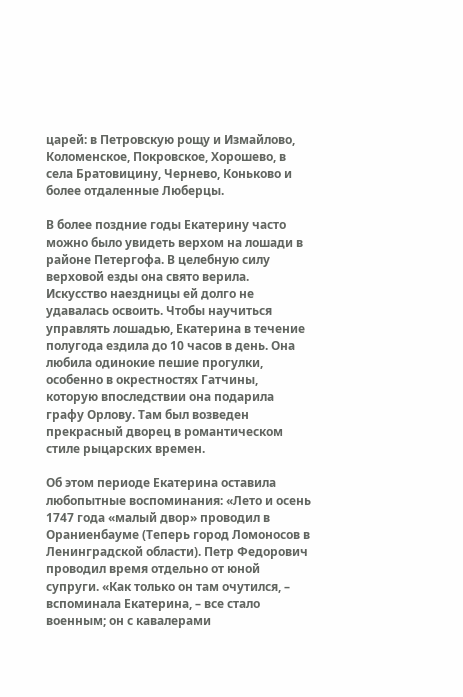царей: в Петровскую рощу и Измайлово, Коломенское, Покровское, Хорошево, в села Братовицину, Чернево, Коньково и более отдаленные Люберцы.

В более поздние годы Екатерину часто можно было увидеть верхом на лошади в районе Петергофа. В целебную силу верховой езды она свято верила. Искусство наездницы ей долго не удавалась освоить. Чтобы научиться управлять лошадью, Екатерина в течение полугода ездила до 10 часов в день. Она любила одинокие пешие прогулки, особенно в окрестностях Гатчины, которую впоследствии она подарила графу Орлову. Там был возведен прекрасный дворец в романтическом стиле рыцарских времен.

Об этом периоде Екатерина оставила любопытные воспоминания: «Лето и осень 1747 года «малый двор» проводил в Ораниенбауме (Теперь город Ломоносов в Ленинградской области). Петр Федорович проводил время отдельно от юной супруги. «Как только он там очутился, – вспоминала Екатерина, – все стало военным; он с кавалерами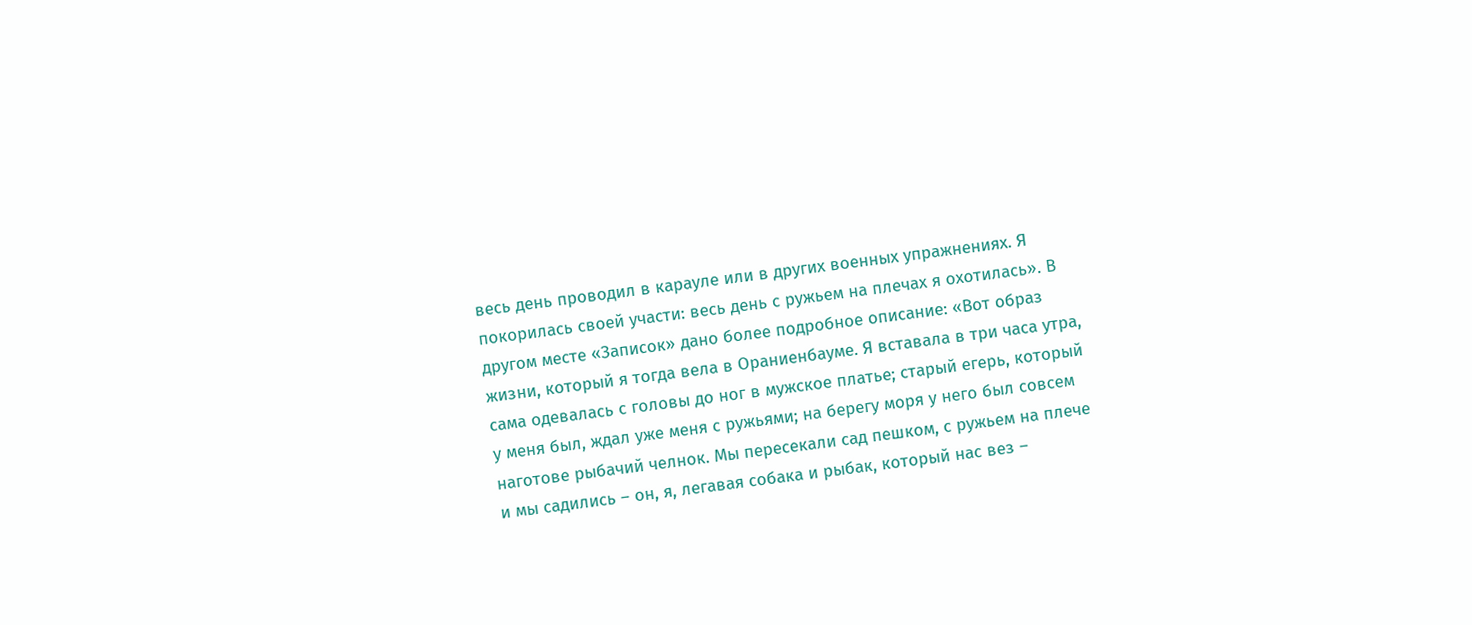весь день проводил в карауле или в других военных упражнениях. Я покорилась своей участи: весь день с ружьем на плечах я охотилась». В другом месте «Записок» дано более подробное описание: «Вот образ жизни, который я тогда вела в Ораниенбауме. Я вставала в три часа утра, сама одевалась с головы до ног в мужское платье; старый егерь, который у меня был, ждал уже меня с ружьями; на берегу моря у него был совсем наготове рыбачий челнок. Мы пересекали сад пешком, с ружьем на плече и мы садились – он, я, легавая собака и рыбак, который нас вез –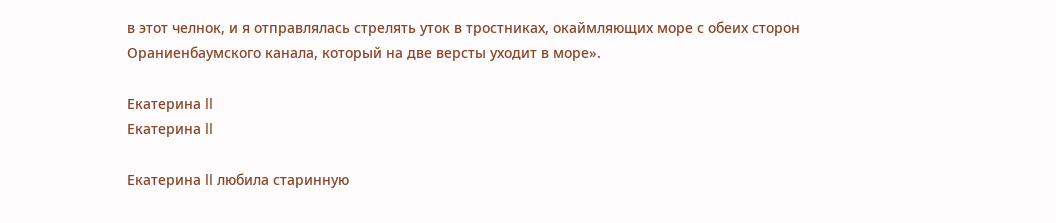в этот челнок, и я отправлялась стрелять уток в тростниках, окаймляющих море с обеих сторон Ораниенбаумского канала, который на две версты уходит в море».

Екатерина II
Екатерина II

Екатерина II любила старинную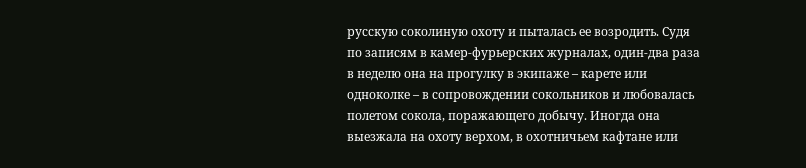русскую соколиную охоту и пыталась ее возродить. Судя по записям в камер-фурьерских журналах, один-два раза в неделю она на прогулку в экипаже – карете или одноколке – в сопровождении сокольников и любовалась полетом сокола, поражающего добычу. Иногда она выезжала на охоту верхом, в охотничьем кафтане или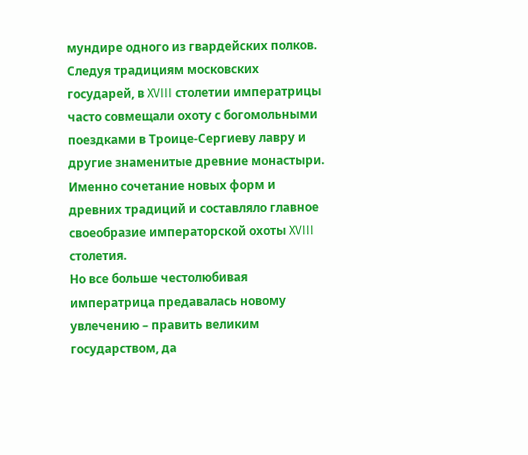мундире одного из гвардейских полков. Следуя традициям московских государей, в XVIII столетии императрицы часто совмещали охоту с богомольными поездками в Троице-Сергиеву лавру и другие знаменитые древние монастыри.
Именно сочетание новых форм и древних традиций и составляло главное своеобразие императорской охоты XVIII столетия.
Но все больше честолюбивая императрица предавалась новому увлечению – править великим государством, да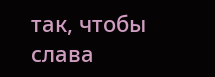так, чтобы слава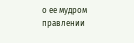о ее мудром правлении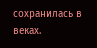сохранилась в веках.